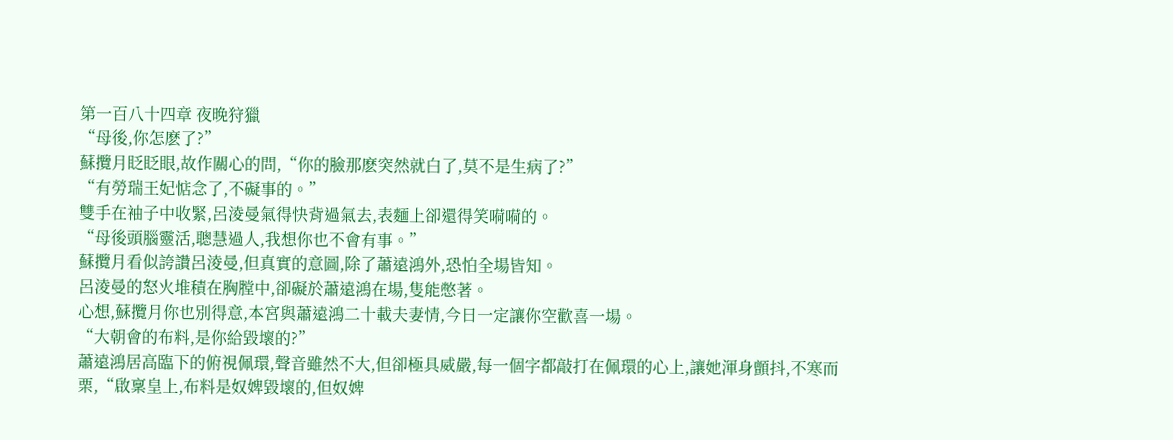第一百八十四章 夜晚狩獵
“母後,你怎麽了?”
蘇攬月眨眨眼,故作關心的問,“你的臉那麽突然就白了,莫不是生病了?”
“有勞瑞王妃惦念了,不礙事的。”
雙手在袖子中收緊,呂淩曼氣得快背過氣去,表麵上卻還得笑嗬嗬的。
“母後頭腦靈活,聰慧過人,我想你也不會有事。”
蘇攬月看似誇讚呂淩曼,但真實的意圖,除了蕭遠鴻外,恐怕全場皆知。
呂淩曼的怒火堆積在胸膛中,卻礙於蕭遠鴻在場,隻能憋著。
心想,蘇攬月你也別得意,本宮與蕭遠鴻二十載夫妻情,今日一定讓你空歡喜一場。
“大朝會的布料,是你給毀壞的?”
蕭遠鴻居高臨下的俯視佩環,聲音雖然不大,但卻極具威嚴,每一個字都敲打在佩環的心上,讓她渾身顫抖,不寒而栗,“啟稟皇上,布料是奴婢毀壞的,但奴婢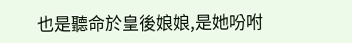也是聽命於皇後娘娘,是她吩咐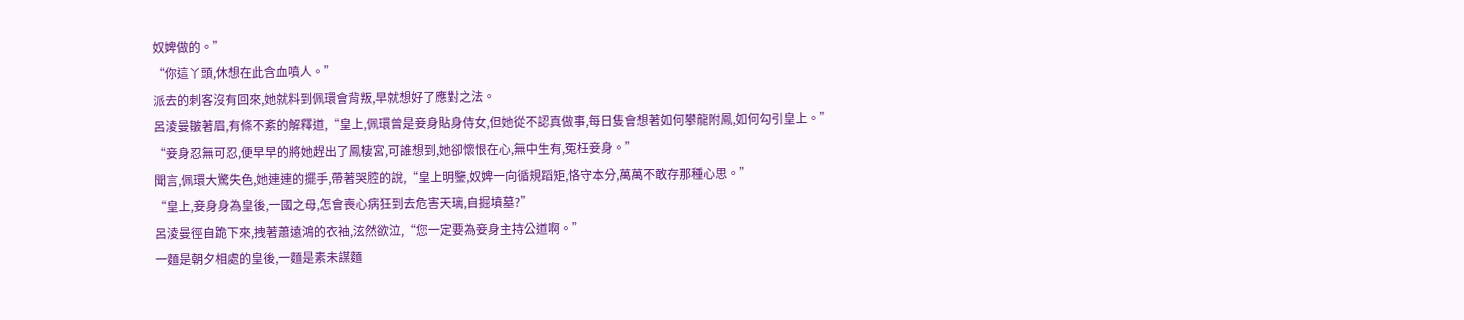奴婢做的。”
“你這丫頭,休想在此含血噴人。”
派去的刺客沒有回來,她就料到佩環會背叛,早就想好了應對之法。
呂淩曼皺著眉,有條不紊的解釋道,“皇上,佩環曾是妾身貼身侍女,但她從不認真做事,每日隻會想著如何攀龍附鳳,如何勾引皇上。”
“妾身忍無可忍,便早早的將她趕出了鳳棲宮,可誰想到,她卻懷恨在心,無中生有,冤枉妾身。”
聞言,佩環大驚失色,她連連的擺手,帶著哭腔的說,“皇上明鑒,奴婢一向循規蹈矩,恪守本分,萬萬不敢存那種心思。”
“皇上,妾身身為皇後,一國之母,怎會喪心病狂到去危害天璃,自掘墳墓?”
呂淩曼徑自跪下來,拽著蕭遠鴻的衣袖,泫然欲泣,“您一定要為妾身主持公道啊。”
一麵是朝夕相處的皇後,一麵是素未謀麵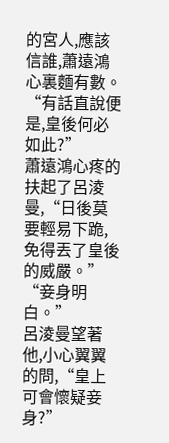的宮人,應該信誰,蕭遠鴻心裏麵有數。
“有話直說便是,皇後何必如此?”
蕭遠鴻心疼的扶起了呂淩曼,“日後莫要輕易下跪,免得丟了皇後的威嚴。”
“妾身明白。”
呂淩曼望著他,小心翼翼的問,“皇上可會懷疑妾身?”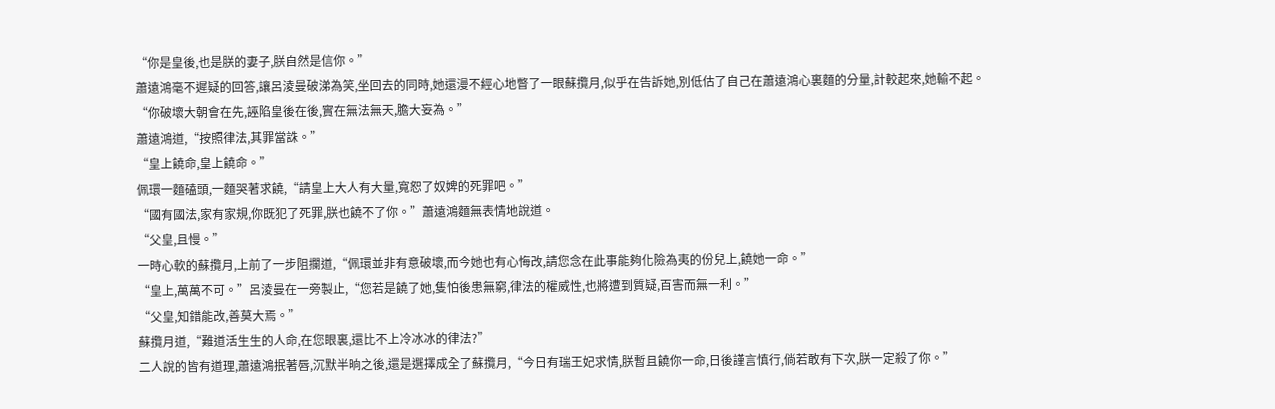“你是皇後,也是朕的妻子,朕自然是信你。”
蕭遠鴻毫不遲疑的回答,讓呂淩曼破涕為笑,坐回去的同時,她還漫不經心地瞥了一眼蘇攬月,似乎在告訴她,別低估了自己在蕭遠鴻心裏麵的分量,計較起來,她輸不起。
“你破壞大朝會在先,誣陷皇後在後,實在無法無天,膽大妄為。”
蕭遠鴻道,“按照律法,其罪當誅。”
“皇上饒命,皇上饒命。”
佩環一麵磕頭,一麵哭著求饒,“請皇上大人有大量,寬恕了奴婢的死罪吧。”
“國有國法,家有家規,你既犯了死罪,朕也饒不了你。”蕭遠鴻麵無表情地說道。
“父皇,且慢。”
一時心軟的蘇攬月,上前了一步阻攔道,“佩環並非有意破壞,而今她也有心悔改,請您念在此事能夠化險為夷的份兒上,饒她一命。”
“皇上,萬萬不可。”呂淩曼在一旁製止,“您若是饒了她,隻怕後患無窮,律法的權威性,也將遭到質疑,百害而無一利。”
“父皇,知錯能改,善莫大焉。”
蘇攬月道,“難道活生生的人命,在您眼裏,還比不上冷冰冰的律法?”
二人說的皆有道理,蕭遠鴻抿著唇,沉默半晌之後,還是選擇成全了蘇攬月,“今日有瑞王妃求情,朕暫且饒你一命,日後謹言慎行,倘若敢有下次,朕一定殺了你。”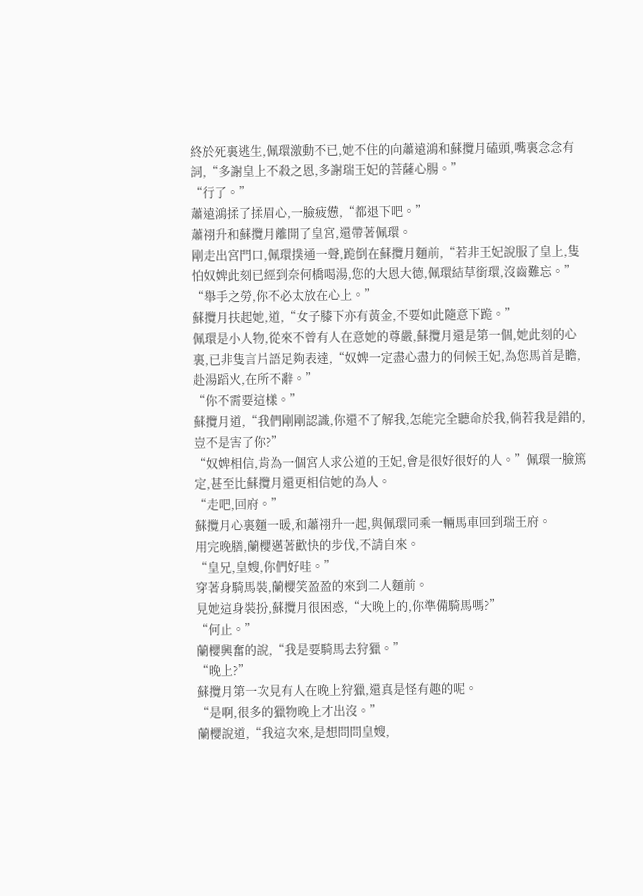終於死裏逃生,佩環激動不已,她不住的向蕭遠鴻和蘇攬月磕頭,嘴裏念念有詞,“多謝皇上不殺之恩,多謝瑞王妃的菩薩心腸。”
“行了。”
蕭遠鴻揉了揉眉心,一臉疲憊,“都退下吧。”
蕭祤升和蘇攬月離開了皇宮,還帶著佩環。
剛走出宮門口,佩環撲通一聲,跪倒在蘇攬月麵前,“若非王妃說服了皇上,隻怕奴婢此刻已經到奈何橋喝湯,您的大恩大德,佩環結草銜環,沒齒難忘。”
“舉手之勞,你不必太放在心上。”
蘇攬月扶起她,道,“女子膝下亦有黃金,不要如此隨意下跪。”
佩環是小人物,從來不曾有人在意她的尊嚴,蘇攬月還是第一個,她此刻的心裏,已非隻言片語足夠表達,“奴婢一定盡心盡力的伺候王妃,為您馬首是瞻,赴湯蹈火,在所不辭。”
“你不需要這樣。”
蘇攬月道,“我們剛剛認識,你還不了解我,怎能完全聽命於我,倘若我是錯的,豈不是害了你?”
“奴婢相信,肯為一個宮人求公道的王妃,會是很好很好的人。”佩環一臉篤定,甚至比蘇攬月還更相信她的為人。
“走吧,回府。”
蘇攬月心裏麵一暖,和蕭祤升一起,與佩環同乘一輛馬車回到瑞王府。
用完晚膳,蘭櫻邁著歡快的步伐,不請自來。
“皇兄,皇嫂,你們好哇。”
穿著身騎馬裝,蘭櫻笑盈盈的來到二人麵前。
見她這身裝扮,蘇攬月很困惑,“大晚上的,你準備騎馬嗎?”
“何止。”
蘭櫻興奮的說,“我是要騎馬去狩獵。”
“晚上?”
蘇攬月第一次見有人在晚上狩獵,還真是怪有趣的呢。
“是啊,很多的獵物晚上才出沒。”
蘭櫻說道,“我這次來,是想問問皇嫂,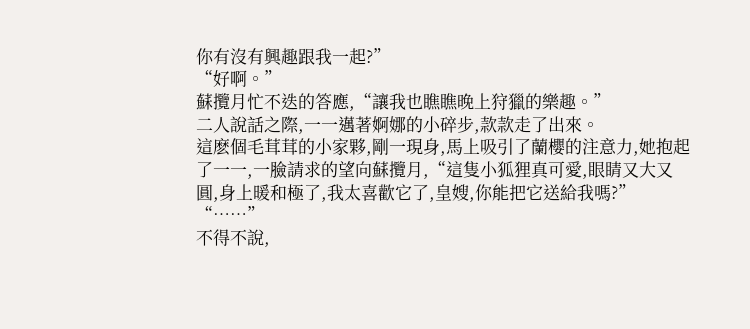你有沒有興趣跟我一起?”
“好啊。”
蘇攬月忙不迭的答應,“讓我也瞧瞧晚上狩獵的樂趣。”
二人說話之際,一一邁著婀娜的小碎步,款款走了出來。
這麽個毛茸茸的小家夥,剛一現身,馬上吸引了蘭櫻的注意力,她抱起了一一,一臉請求的望向蘇攬月,“這隻小狐狸真可愛,眼睛又大又圓,身上暖和極了,我太喜歡它了,皇嫂,你能把它送給我嗎?”
“……”
不得不說,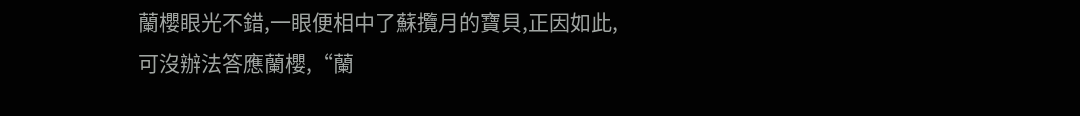蘭櫻眼光不錯,一眼便相中了蘇攬月的寶貝,正因如此,可沒辦法答應蘭櫻,“蘭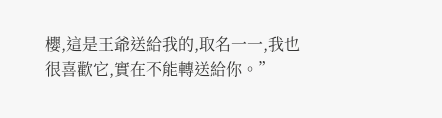櫻,這是王爺送給我的,取名一一,我也很喜歡它,實在不能轉送給你。”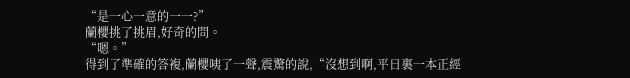“是一心一意的一一?”
蘭櫻挑了挑眉,好奇的問。
“嗯。”
得到了準確的答複,蘭櫻咦了一聲,震驚的說,“沒想到啊,平日裏一本正經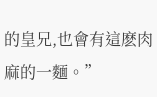的皇兄,也會有這麽肉麻的一麵。”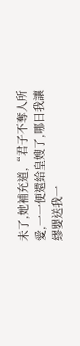未了,她補充道,“君子不奪人所愛,一一便還給皇嫂了,哪日我讓繆嬰送我一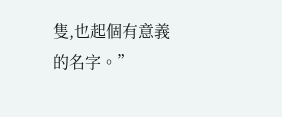隻,也起個有意義的名字。”